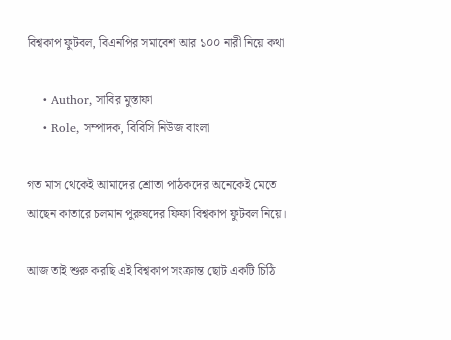বিশ্বকাপ ফুটবল, বিএনপির সমাবেশ আর ১০০ নারী নিয়ে কথা

    • Author, সাবির মুস্তাফা
    • Role, সম্পাদক, বিবিসি নিউজ বাংলা

গত মাস থেকেই আমাদের শ্রোতা পাঠকদের অনেকেই মেতে আছেন কাতারে চলমান পুরুষদের ফিফা বিশ্বকাপ ফুটবল নিয়ে।

আজ তাই শুরু করছি এই বিশ্বকাপ সংক্রান্ত ছোট একটি চিঠি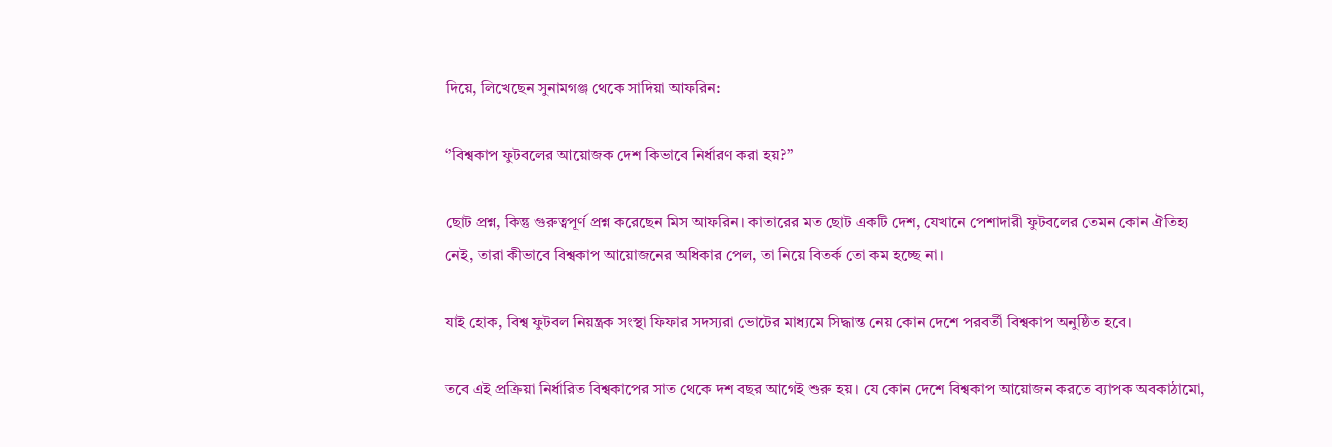দিয়ে, লিখেছেন সুনামগঞ্জ থেকে সাদিয়া আফরিন:

‘’বিশ্বকাপ ফুটবলের আয়োজক দেশ কিভাবে নির্ধারণ করা হয়?’’

ছোট প্রশ্ন, কিন্তু গুরুত্বপূর্ণ প্রশ্ন করেছেন মিস আফরিন। কাতারের মত ছোট একটি দেশ, যেখানে পেশাদারী ফুটবলের তেমন কোন ঐতিহ্য নেই, তারা কীভাবে বিশ্বকাপ আয়োজনের অধিকার পেল, তা নিয়ে বিতর্ক তো কম হচ্ছে না।

যাই হোক, বিশ্ব ফুটবল নিয়ন্ত্রক সংস্থা ফিফার সদস্যরা ভোটের মাধ্যমে সিদ্ধান্ত নেয় কোন দেশে পরবর্তী বিশ্বকাপ অনুষ্ঠিত হবে।

তবে এই প্রক্রিয়া নির্ধারিত বিশ্বকাপের সাত থেকে দশ বছর আগেই শুরু হয়। যে কোন দেশে বিশ্বকাপ আয়োজন করতে ব্যাপক অবকাঠামো,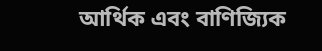আর্থিক এবং বাণিজ্যিক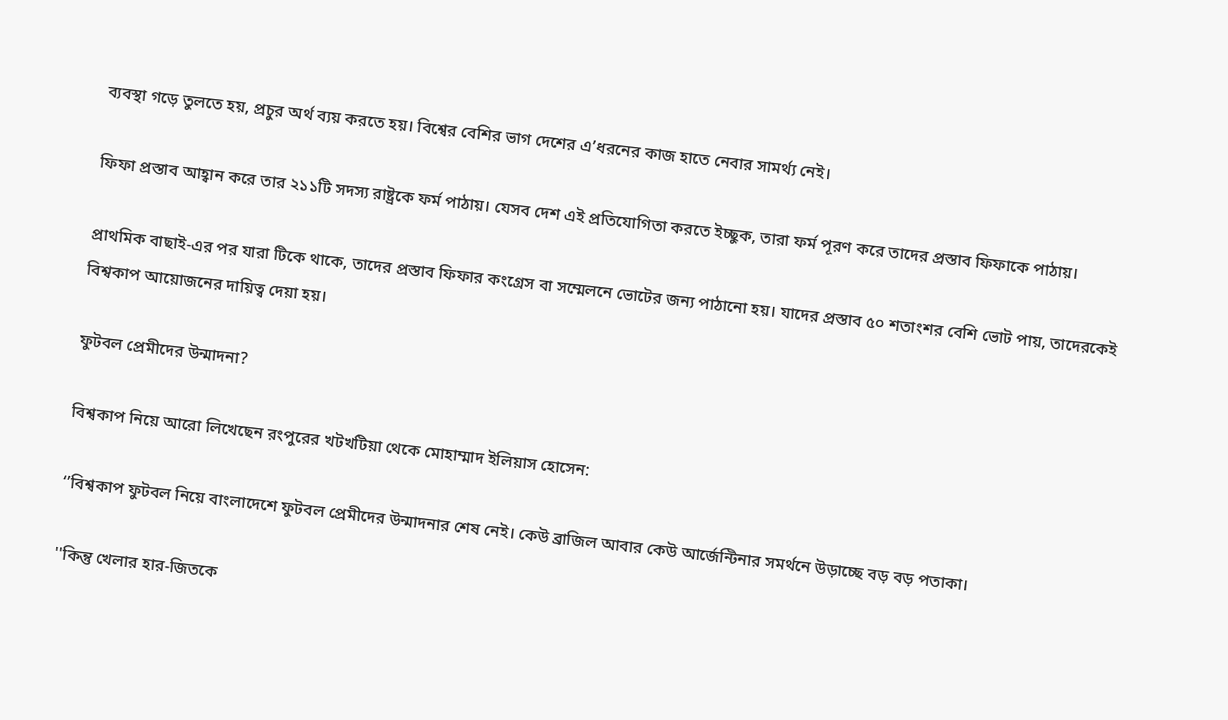ব্যবস্থা গড়ে তুলতে হয়, প্রচুর অর্থ ব্যয় করতে হয়। বিশ্বের বেশির ভাগ দেশের এ’ধরনের কাজ হাতে নেবার সামর্থ্য নেই।

ফিফা প্রস্তাব আহ্বান করে তার ২১১টি সদস্য রাষ্ট্রকে ফর্ম পাঠায়। যেসব দেশ এই প্রতিযোগিতা করতে ইচ্ছুক, তারা ফর্ম পূরণ করে তাদের প্রস্তাব ফিফাকে পাঠায়।

প্রাথমিক বাছাই-এর পর যারা টিকে থাকে, তাদের প্রস্তাব ফিফার কংগ্রেস বা সম্মেলনে ভোটের জন্য পাঠানো হয়। যাদের প্রস্তাব ৫০ শতাংশর বেশি ভোট পায়, তাদেরকেই বিশ্বকাপ আয়োজনের দায়িত্ব দেয়া হয়।

ফুটবল প্রেমীদের উন্মাদনা?

বিশ্বকাপ নিয়ে আরো লিখেছেন রংপুরের খটখটিয়া থেকে মোহাম্মাদ ইলিয়াস হোসেন:

‘’বিশ্বকাপ ফুটবল নিয়ে বাংলাদেশে ফুটবল প্রেমীদের উন্মাদনার শেষ নেই। কেউ ব্রাজিল আবার কেউ আর্জেন্টিনার সমর্থনে উড়াচ্ছে বড় বড় পতাকা।

''কিন্তু খেলার হার-জিতকে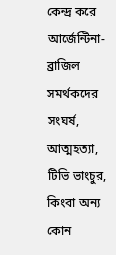কেন্দ্র করে আর্জেন্টিনা-ব্রাজিল সমর্থকদের সংঘর্ষ, আত্মহত্যা, টিভি ভাংচুর, কিংবা অন্য কোন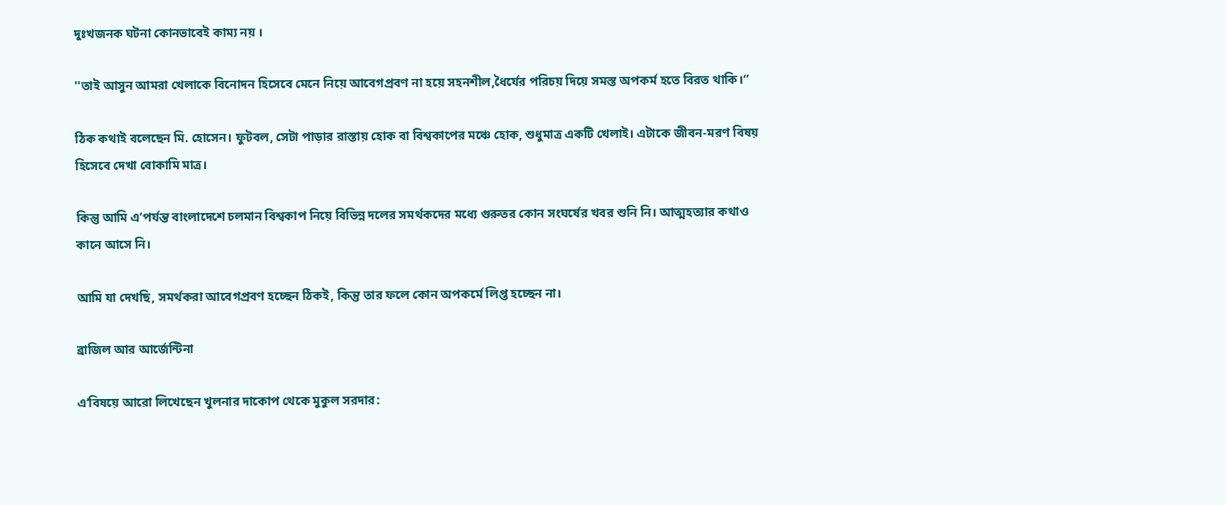দুঃখজনক ঘটনা কোনভাবেই কাম্য নয় ।

''তাই আসুন আমরা খেলাকে বিনোদন হিসেবে মেনে নিয়ে আবেগপ্রবণ না হয়ে সহনশীল,ধৈর্যের পরিচয় দিয়ে সমস্ত অপকর্ম হতে বিরত থাকি।‘’

ঠিক কথাই বলেছেন মি. হোসেন। ফুটবল, সেটা পাড়ার রাস্তায় হোক বা বিশ্বকাপের মঞ্চে হোক, শুধুমাত্র একটি খেলাই। এটাকে জীবন-মরণ বিষয় হিসেবে দেখা বোকামি মাত্র।

কিন্তু আমি এ’পর্যন্ত বাংলাদেশে চলমান বিশ্বকাপ নিয়ে বিভিন্ন দলের সমর্থকদের মধ্যে গুরুতর কোন সংঘর্ষের খবর শুনি নি। আত্মহত্যার কথাও কানে আসে নি।

আমি যা দেখছি, সমর্থকরা আবেগপ্রবণ হচ্ছেন ঠিকই, কিন্তু তার ফলে কোন অপকর্মে লিপ্ত হচ্ছেন না।

ব্রাজিল আর আর্জেন্টিনা

এ’বিষয়ে আরো লিখেছেন খুলনার দাকোপ থেকে মুকুল সরদার: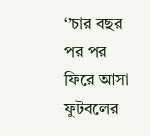‘’চার বছর পর পর ফিরে আসা ফুটবলের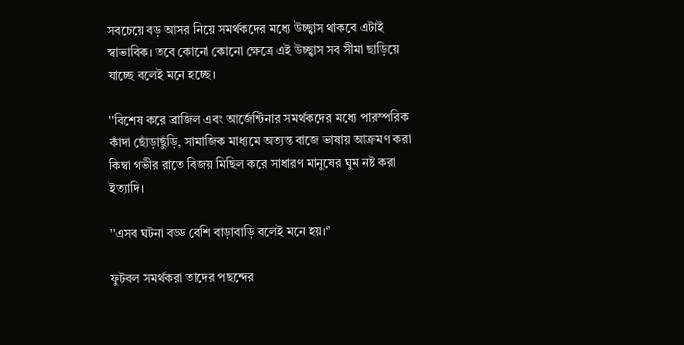সবচেয়ে বড় আসর নিয়ে সমর্থকদের মধ্যে উচ্ছ্বাস থাকবে এটাই স্বাভাবিক। তবে কোনো কোনো ক্ষেত্রে এই উচ্ছ্বাস সব সীমা ছাড়িয়ে যাচ্ছে বলেই মনে হচ্ছে।

''বিশেষ করে ব্রাজিল এবং আর্জেন্টিনার সমর্থকদের মধ্যে পারস্পরিক কাঁদা ছোঁড়াছুঁড়ি, সামাজিক মাধ্যমে অত্যন্ত বাজে ভাষায় আক্রমণ করা কিম্বা গভীর রাতে বিজয় মিছিল করে সাধারণ মানুষের ঘুম নষ্ট করা ইত্যাদি।

''এসব ঘটনা বড্ড বেশি বাড়াবাড়ি বলেই মনে হয়।‘’

ফুটবল সমর্থকরা তাদের পছন্দের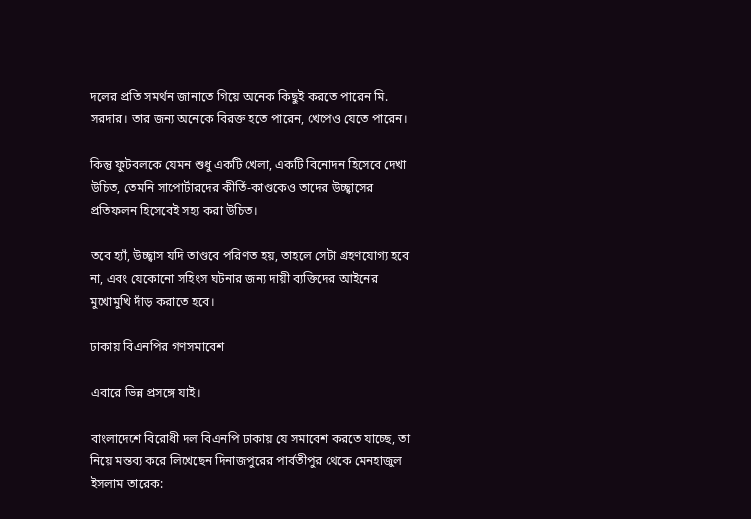দলের প্রতি সমর্থন জানাতে গিয়ে অনেক কিছুই করতে পারেন মি. সরদার। তার জন্য অনেকে বিরক্ত হতে পারেন, খেপেও যেতে পারেন।

কিন্তু ফুটবলকে যেমন শুধু একটি খেলা, একটি বিনোদন হিসেবে দেখা উচিত, তেমনি সাপোর্টারদের কীর্তি-কাণ্ডকেও তাদের উচ্ছ্বাসের প্রতিফলন হিসেবেই সহ্য করা উচিত।

তবে হ্যাঁ, উচ্ছ্বাস যদি তাণ্ডবে পরিণত হয়, তাহলে সেটা গ্রহণযোগ্য হবে না, এবং যেকোনো সহিংস ঘটনার জন্য দায়ী ব্যক্তিদের আইনের মুখোমুখি দাঁড় করাতে হবে।

ঢাকায় বিএনপির গণসমাবেশ

এবারে ভিন্ন প্রসঙ্গে যাই।

বাংলাদেশে বিরোধী দল বিএনপি ঢাকায় যে সমাবেশ করতে যাচ্ছে, তা নিয়ে মন্তব্য করে লিখেছেন দিনাজপুরের পার্বতীপুর থেকে মেনহাজুল ইসলাম তারেক: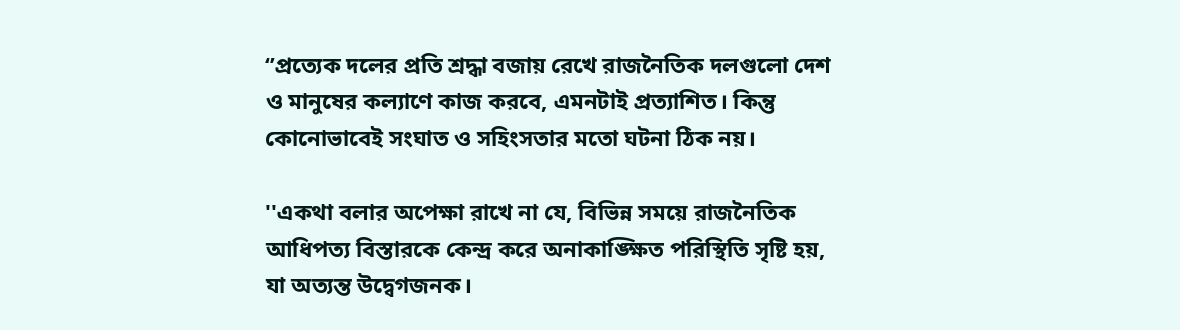‘’প্রত্যেক দলের প্রতি শ্রদ্ধা বজায় রেখে রাজনৈতিক দলগুলো দেশ ও মানুষের কল্যাণে কাজ করবে, এমনটাই প্রত্যাশিত। কিন্তু কোনোভাবেই সংঘাত ও সহিংসতার মতো ঘটনা ঠিক নয়।

''একথা বলার অপেক্ষা রাখে না যে, বিভিন্ন সময়ে রাজনৈতিক আধিপত্য বিস্তারকে কেন্দ্র করে অনাকাঙ্ক্ষিত পরিস্থিতি সৃষ্টি হয়, যা অত্যন্ত উদ্বেগজনক।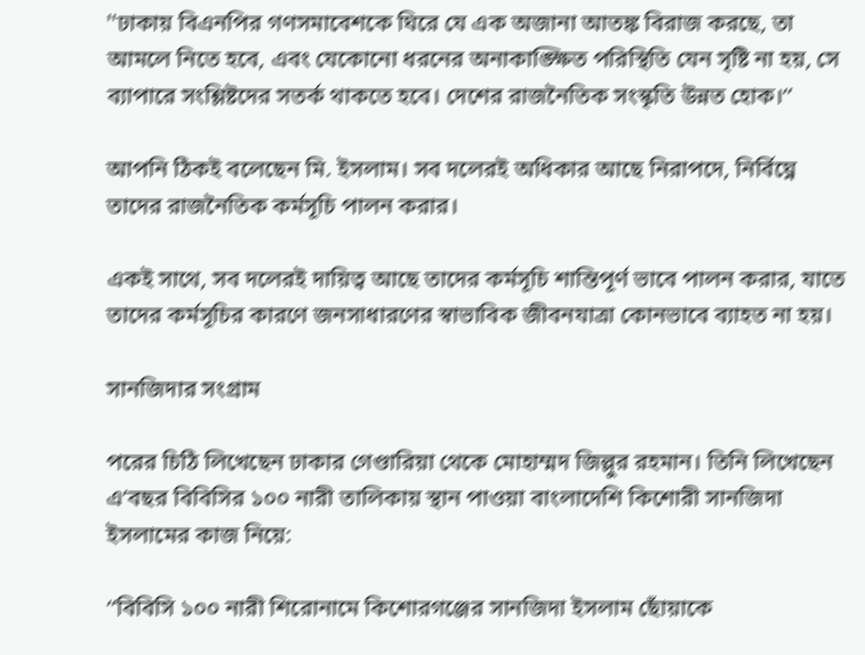''ঢাকায় বিএনপির গণসমাবেশকে ঘিরে যে এক অজানা আতঙ্ক বিরাজ করছে, তা আমলে নিতে হবে, এবং যেকোনো ধরনের অনাকাঙ্ক্ষিত পরিস্থিতি যেন সৃষ্টি না হয়, সে ব্যাপারে সংশ্লিষ্টদের সতর্ক থাকতে হবে। দেশের রাজনৈতিক সংস্কৃতি উন্নত হোক।‘’

আপনি ঠিকই বলেছেন মি. ইসলাম। সব দলেরই অধিকার আছে নিরাপদে, নির্বিঘ্নে তাদের রাজনৈতিক কর্মসূচি পালন করার।

একই সাথে, সব দলেরই দায়িত্ব আছে তাদের কর্মসূচি শান্তিপূর্ণ ভাবে পালন করার, যাতে তাদের কর্মসূচির কারণে জনসাধারণের স্বাভাবিক জীবনযাত্রা কোনভাবে ব্যাহত না হয়।

সানজিদার সংগ্রাম

পরের চিঠি লিখেছেন ঢাকার গেণ্ডারিয়া থেকে মোহাম্মদ জিল্লুর রহমান। তিনি লিখেছেন এ’বছর বিবিসির ১০০ নারী তালিকায় স্থান পাওয়া বাংলাদেশি কিশোরী সানজিদা ইসলামের কাজ নিয়ে:

‘’বিবিসি ১০০ নারী শিরোনামে কিশোরগঞ্জের সানজিদা ইসলাম ছোঁয়াকে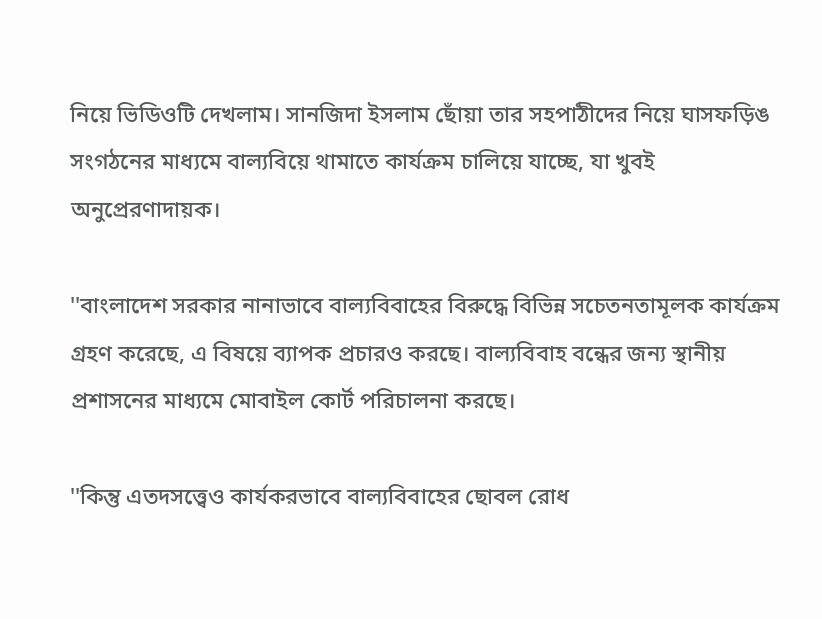নিয়ে ভিডিওটি দেখলাম। সানজিদা ইসলাম ছোঁয়া তার সহপাঠীদের নিয়ে ঘাসফড়িঙ সংগঠনের মাধ্যমে বাল্যবিয়ে থামাতে কার্যক্রম চালিয়ে যাচ্ছে, যা খুবই অনুপ্রেরণাদায়ক।

''বাংলাদেশ সরকার নানাভাবে বাল্যবিবাহের বিরুদ্ধে বিভিন্ন সচেতনতামূলক কার্যক্রম গ্রহণ করেছে, এ বিষয়ে ব্যাপক প্রচারও করছে। বাল্যবিবাহ বন্ধের জন্য স্থানীয় প্রশাসনের মাধ্যমে মোবাইল কোর্ট পরিচালনা করছে।

''কিন্তু এতদসত্ত্বেও কার্যকরভাবে বাল্যবিবাহের ছোবল রোধ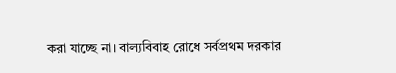করা যাচ্ছে না। বাল্যবিবাহ রোধে সর্বপ্রথম দরকার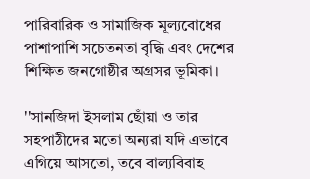পারিবারিক ও সামাজিক মূল্যবোধের পাশাপাশি সচেতনতা বৃদ্ধি এবং দেশের শিক্ষিত জনগোষ্ঠীর অগ্রসর ভূমিকা।

''সানজিদা ইসলাম ছোঁয়া ও তার সহপাঠীদের মতো অন্যরা যদি এভাবে এগিয়ে আসতো, তবে বাল্যবিবাহ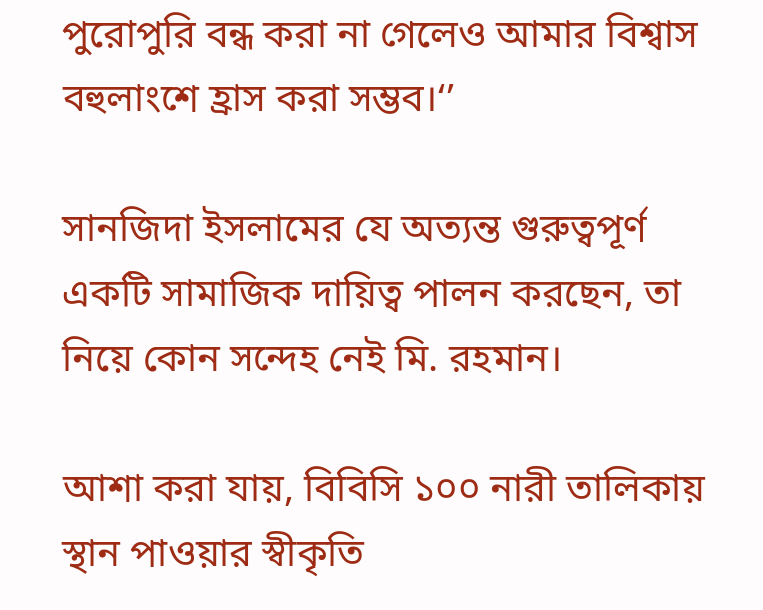পুরোপুরি বন্ধ করা না গেলেও আমার বিশ্বাস বহুলাংশে হ্রাস করা সম্ভব।‘’

সানজিদা ইসলামের যে অত্যন্ত গুরুত্বপূর্ণ একটি সামাজিক দায়িত্ব পালন করছেন, তা নিয়ে কোন সন্দেহ নেই মি. রহমান।

আশা করা যায়, বিবিসি ১০০ নারী তালিকায় স্থান পাওয়ার স্বীকৃতি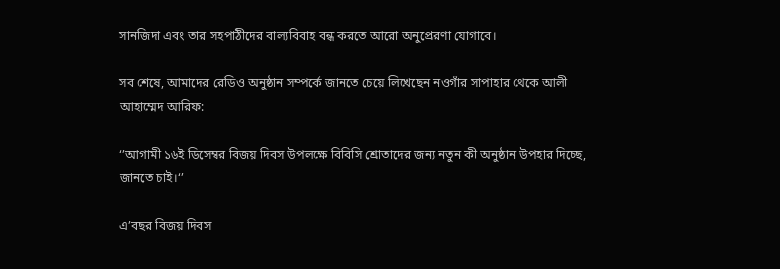সানজিদা এবং তার সহপাঠীদের বাল্যবিবাহ বন্ধ করতে আরো অনুপ্রেরণা যোগাবে।

সব শেষে, আমাদের রেডিও অনুষ্ঠান সম্পর্কে জানতে চেয়ে লিখেছেন নওগাঁর সাপাহার থেকে আলী আহাম্মেদ আরিফ:

‘’আগামী ১৬ই ডিসেম্বর বিজয় দিবস উপলক্ষে বিবিসি শ্রোতাদের জন্য নতুন কী অনুষ্ঠান উপহার দিচ্ছে, জানতে চাই।‘’

এ’বছর বিজয় দিবস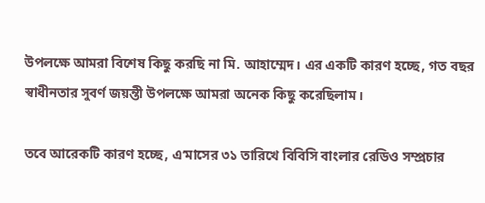উপলক্ষে আমরা বিশেষ কিছু করছি না মি. আহাম্মেদ। এর একটি কারণ হচ্ছে, গত বছর স্বাধীনতার সুবর্ণ জয়ন্তী উপলক্ষে আমরা অনেক কিছু করেছিলাম।

তবে আরেকটি কারণ হচ্ছে, এ’মাসের ৩১ তারিখে বিবিসি বাংলার রেডিও সম্প্রচার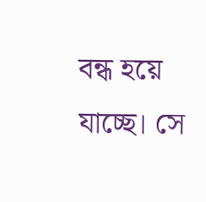বন্ধ হয়ে যাচ্ছে। সে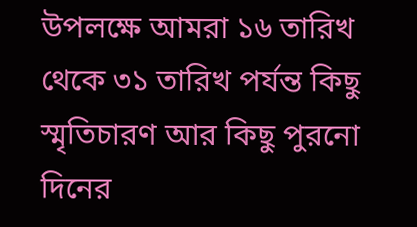উপলক্ষে আমরা ১৬ তারিখ থেকে ৩১ তারিখ পর্যন্ত কিছু স্মৃতিচারণ আর কিছু পুরনো দিনের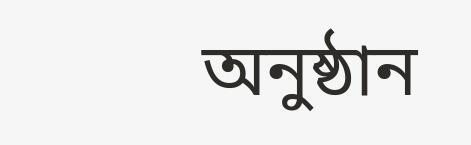অনুষ্ঠান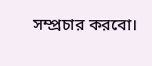সম্প্রচার করবো।